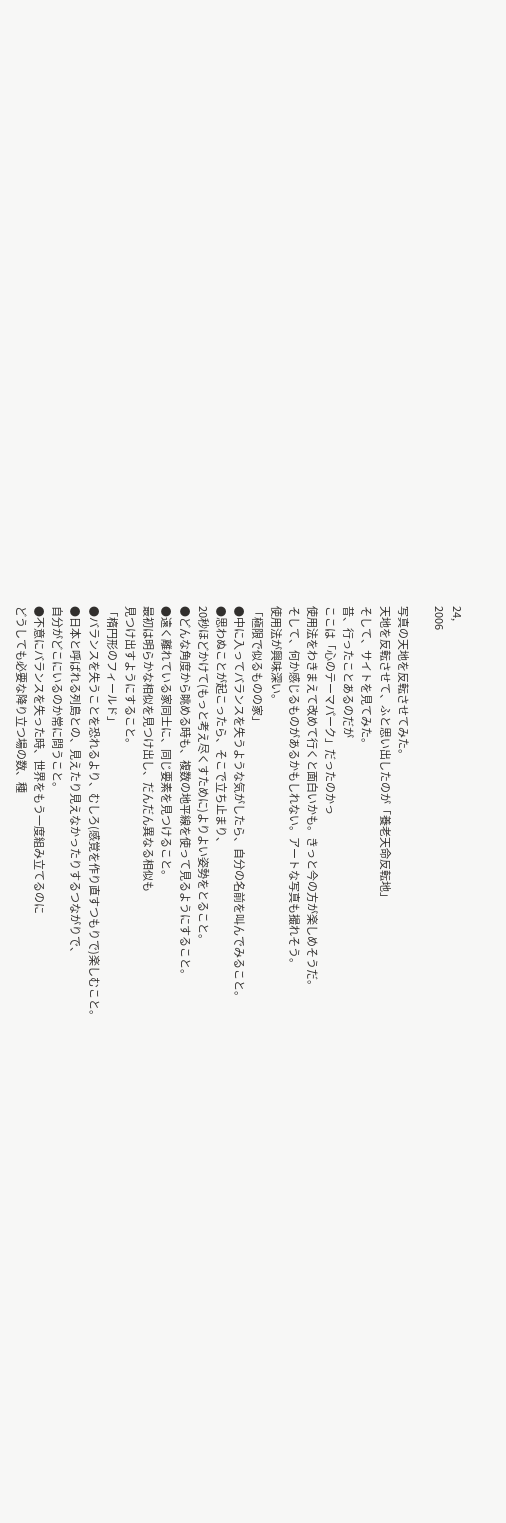24,
2006

写真の天地を反転させてみた。
天地を反転させて、ふと思い出したのが「養老天命反転地」
そして、サイトを見てみた。
昔、行ったことあるのだが
ここは「心のテーマパーク」だったのかっ
使用法をわきまえて改めて行くと面白いかも。きっと今の方が楽しめそうだ。
そして、何か感じるものがあるかもしれない。アートな写真も撮れそう。
使用法が興味深い。
「極限で似るものの家」
●中に入ってバランスを失うような気がしたら、自分の名前を叫んでみること。
●思わぬことが起こったら、そこで立ち止まり、
20秒ほどかけて(もっと考え尽くすために)よりよい姿勢をとること。
●どんな角度から眺める時も、複数の地平線を使って見るようにすること。
●遠く離れている家同士に、同じ要素を見つけること。
最初は明らかな相似を見つけ出し、だんだん異なる相似も
見つけ出すようにすること。
「楕円形のフィールド」
●バランスを失うことを恐れるより、むしろ(感覚を作り直すつもりで)楽しむこと。
●日本と呼ばれる列島との、見えたり見えなかったりするつながりで、
自分がどこにいるのか常に問うこと。
●不意にバランスを失った時、世界をもう一度組み立てるのに
どうしても必要な降り立つ場の数、種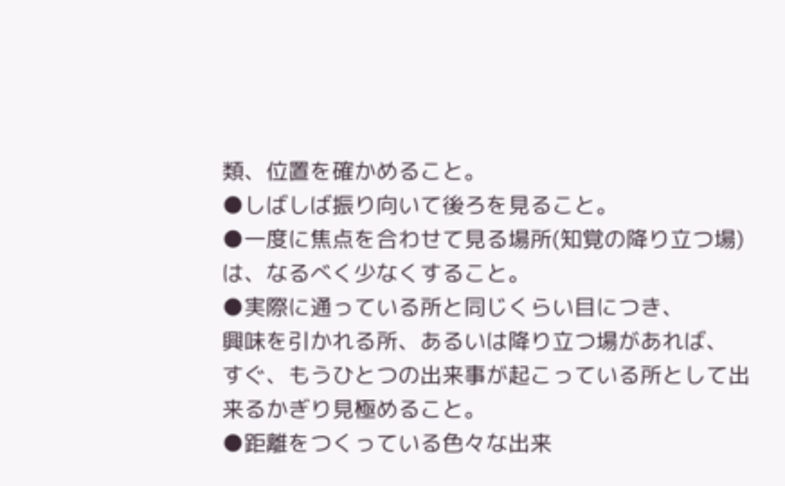類、位置を確かめること。
●しばしば振り向いて後ろを見ること。
●一度に焦点を合わせて見る場所(知覚の降り立つ場)は、なるべく少なくすること。
●実際に通っている所と同じくらい目につき、
興味を引かれる所、あるいは降り立つ場があれば、
すぐ、もうひとつの出来事が起こっている所として出来るかぎり見極めること。
●距離をつくっている色々な出来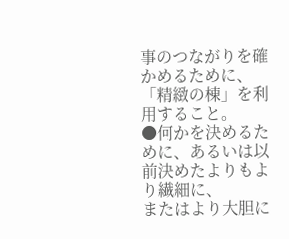事のつながりを確かめるために、
「精緻の棟」を利用すること。
●何かを決めるために、あるいは以前決めたよりもより繊細に、
またはより大胆に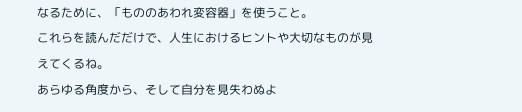なるために、「もののあわれ変容器」を使うこと。
これらを読んだだけで、人生におけるヒントや大切なものが見えてくるね。
あらゆる角度から、そして自分を見失わぬよ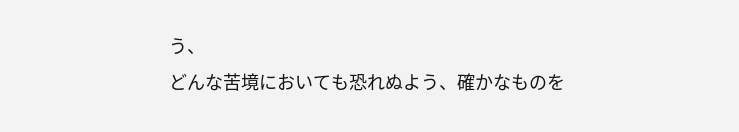う、
どんな苦境においても恐れぬよう、確かなものを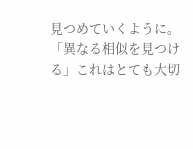見つめていくように。
「異なる相似を見つける」これはとても大切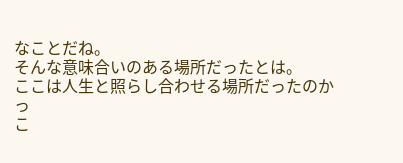なことだね。
そんな意味合いのある場所だったとは。
ここは人生と照らし合わせる場所だったのかっ
こ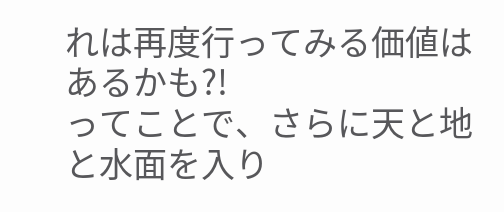れは再度行ってみる価値はあるかも?!
ってことで、さらに天と地と水面を入り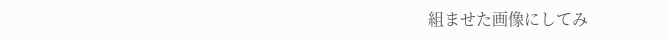組ませた画像にしてみ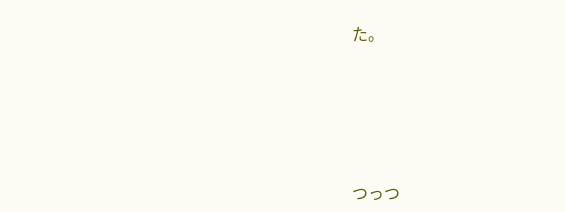た。






つっつ